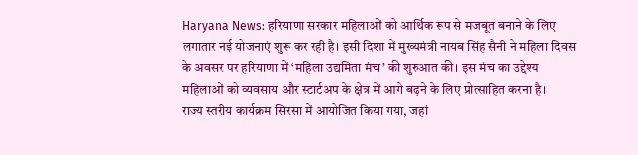Haryana News: हरियाणा सरकार महिलाओं को आर्थिक रूप से मजबूत बनाने के लिए लगातार नई योजनाएं शुरू कर रही है। इसी दिशा में मुख्यमंत्री नायब सिंह सैनी ने महिला दिवस के अवसर पर हरियाणा में ‘महिला उद्यमिता मंच’ की शुरुआत की। इस मंच का उद्देश्य महिलाओं को व्यवसाय और स्टार्टअप के क्षेत्र में आगे बढ़ने के लिए प्रोत्साहित करना है।
राज्य स्तरीय कार्यक्रम सिरसा में आयोजित किया गया, जहां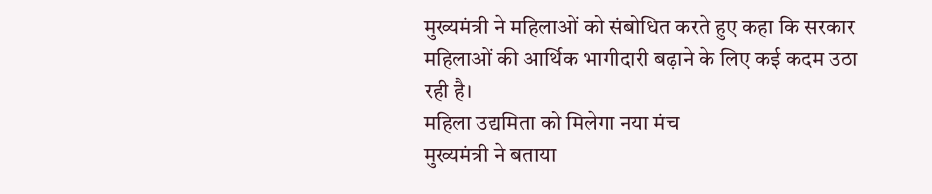मुख्यमंत्री ने महिलाओं को संबोधित करते हुए कहा कि सरकार महिलाओं की आर्थिक भागीदारी बढ़ाने के लिए कई कदम उठा रही है।
महिला उद्यमिता को मिलेगा नया मंच
मुख्यमंत्री ने बताया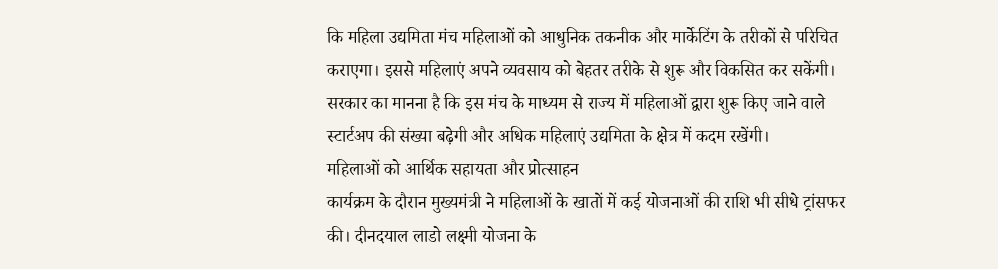कि महिला उद्यमिता मंच महिलाओं को आधुनिक तकनीक और मार्केटिंग के तरीकों से परिचित कराएगा। इससे महिलाएं अपने व्यवसाय को बेहतर तरीके से शुरू और विकसित कर सकेंगी।
सरकार का मानना है कि इस मंच के माध्यम से राज्य में महिलाओं द्वारा शुरू किए जाने वाले स्टार्टअप की संख्या बढ़ेगी और अधिक महिलाएं उद्यमिता के क्षेत्र में कदम रखेंगी।
महिलाओं को आर्थिक सहायता और प्रोत्साहन
कार्यक्रम के दौरान मुख्यमंत्री ने महिलाओं के खातों में कई योजनाओं की राशि भी सीधे ट्रांसफर की। दीनदयाल लाडो लक्ष्मी योजना के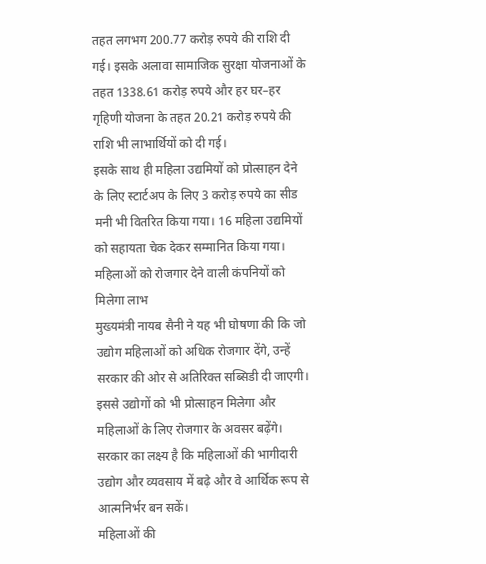तहत लगभग 200.77 करोड़ रुपये की राशि दी गई। इसके अलावा सामाजिक सुरक्षा योजनाओं के तहत 1338.61 करोड़ रुपये और हर घर–हर गृहिणी योजना के तहत 20.21 करोड़ रुपये की राशि भी लाभार्थियों को दी गई।
इसके साथ ही महिला उद्यमियों को प्रोत्साहन देने के लिए स्टार्टअप के लिए 3 करोड़ रुपये का सीड मनी भी वितरित किया गया। 16 महिला उद्यमियों को सहायता चेक देकर सम्मानित किया गया।
महिलाओं को रोजगार देने वाली कंपनियों को मिलेगा लाभ
मुख्यमंत्री नायब सैनी ने यह भी घोषणा की कि जो उद्योग महिलाओं को अधिक रोजगार देंगे, उन्हें सरकार की ओर से अतिरिक्त सब्सिडी दी जाएगी। इससे उद्योगों को भी प्रोत्साहन मिलेगा और महिलाओं के लिए रोजगार के अवसर बढ़ेंगे।
सरकार का लक्ष्य है कि महिलाओं की भागीदारी उद्योग और व्यवसाय में बढ़े और वे आर्थिक रूप से आत्मनिर्भर बन सकें।
महिलाओं की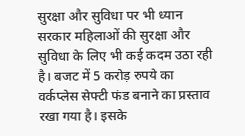सुरक्षा और सुविधा पर भी ध्यान
सरकार महिलाओं की सुरक्षा और सुविधा के लिए भी कई कदम उठा रही है। बजट में 5 करोड़ रुपये का वर्कप्लेस सेफ्टी फंड बनाने का प्रस्ताव रखा गया है। इसके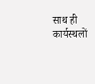साथ ही कार्यस्थलों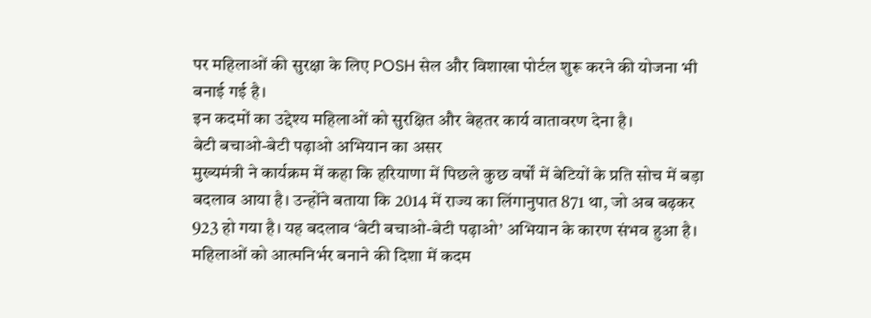पर महिलाओं की सुरक्षा के लिए POSH सेल और विशाखा पोर्टल शुरू करने की योजना भी बनाई गई है।
इन कदमों का उद्देश्य महिलाओं को सुरक्षित और बेहतर कार्य वातावरण देना है।
बेटी बचाओ-बेटी पढ़ाओ अभियान का असर
मुख्यमंत्री ने कार्यक्रम में कहा कि हरियाणा में पिछले कुछ वर्षों में बेटियों के प्रति सोच में बड़ा बदलाव आया है। उन्होंने बताया कि 2014 में राज्य का लिंगानुपात 871 था, जो अब बढ़कर 923 हो गया है। यह बदलाव ‘बेटी बचाओ-बेटी पढ़ाओ’ अभियान के कारण संभव हुआ है।
महिलाओं को आत्मनिर्भर बनाने की दिशा में कदम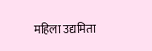महिला उद्यमिता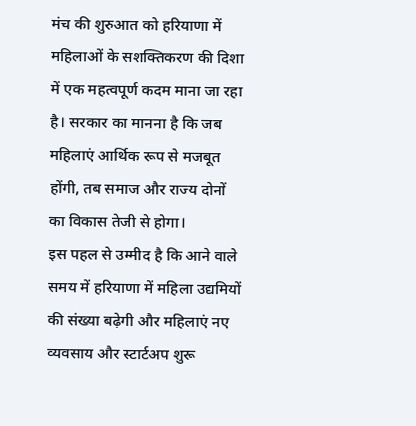मंच की शुरुआत को हरियाणा में महिलाओं के सशक्तिकरण की दिशा में एक महत्वपूर्ण कदम माना जा रहा है। सरकार का मानना है कि जब महिलाएं आर्थिक रूप से मजबूत होंगी, तब समाज और राज्य दोनों का विकास तेजी से होगा।
इस पहल से उम्मीद है कि आने वाले समय में हरियाणा में महिला उद्यमियों की संख्या बढ़ेगी और महिलाएं नए व्यवसाय और स्टार्टअप शुरू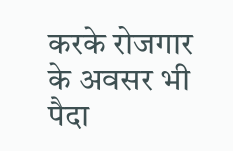करके रोजगार के अवसर भी पैदा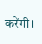करेंगी।